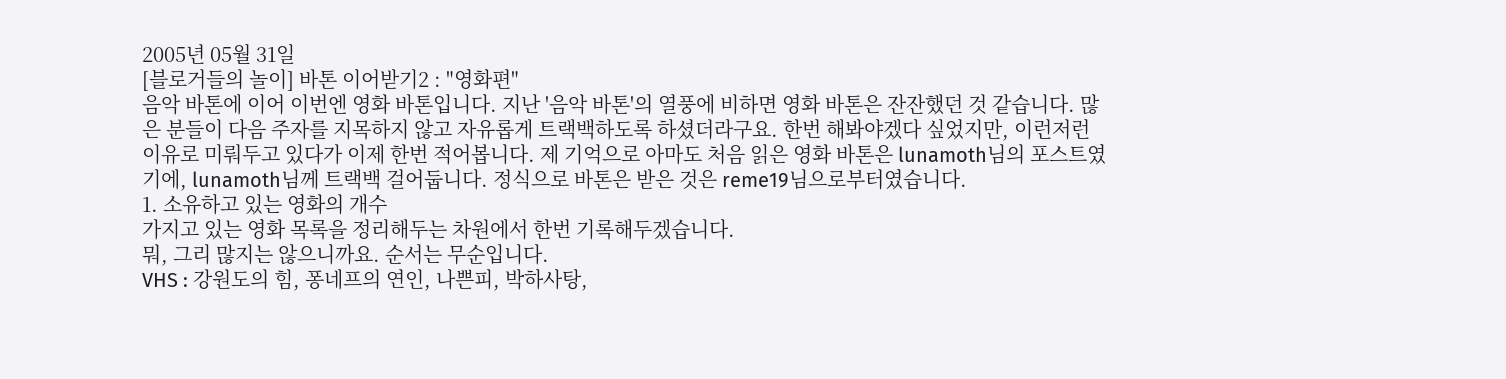2005년 05월 31일
[블로거들의 놀이] 바톤 이어받기2 : "영화편"
음악 바톤에 이어 이번엔 영화 바톤입니다. 지난 '음악 바톤'의 열풍에 비하면 영화 바톤은 잔잔했던 것 같습니다. 많은 분들이 다음 주자를 지목하지 않고 자유롭게 트랙백하도록 하셨더라구요. 한번 해봐야겠다 싶었지만, 이런저런 이유로 미뤄두고 있다가 이제 한번 적어봅니다. 제 기억으로 아마도 처음 읽은 영화 바톤은 lunamoth님의 포스트였기에, lunamoth님께 트랙백 걸어둡니다. 정식으로 바톤은 받은 것은 reme19님으로부터였습니다.
1. 소유하고 있는 영화의 개수
가지고 있는 영화 목록을 정리해두는 차원에서 한번 기록해두겠습니다.
뭐, 그리 많지는 않으니까요. 순서는 무순입니다.
VHS : 강원도의 힘, 퐁네프의 연인, 나쁜피, 박하사탕,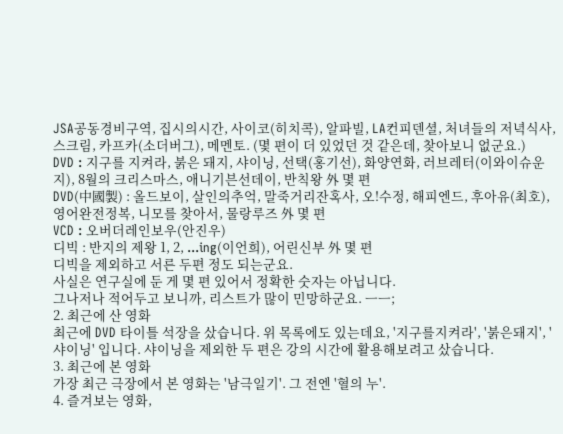JSA공동경비구역, 집시의시간, 사이코(히치콕), 알파빌, LA컨피덴셜, 처녀들의 저녁식사, 스크림, 카프카(소더버그), 메멘토. (몇 편이 더 있었던 것 같은데, 찾아보니 없군요.)
DVD : 지구를 지켜라, 붉은 돼지, 샤이닝, 선택(홍기선), 화양연화, 러브레터(이와이슈운지), 8월의 크리스마스, 애니기븐선데이, 반칙왕 外 몇 편
DVD(中國製) : 올드보이, 살인의추억, 말죽거리잔혹사, 오!수정, 해피엔드, 후아유(최호), 영어완전정복, 니모를 찾아서, 물랑루즈 外 몇 편
VCD : 오버더레인보우(안진우)
디빅 : 반지의 제왕 1, 2, ...ing(이언희), 어린신부 外 몇 편
디빅을 제외하고 서른 두편 정도 되는군요.
사실은 연구실에 둔 게 몇 편 있어서 정확한 숫자는 아닙니다.
그나저나 적어두고 보니까, 리스트가 많이 민망하군요. ㅡㅡ;
2. 최근에 산 영화
최근에 DVD 타이틀 석장을 샀습니다. 위 목록에도 있는데요, '지구를지켜라', '붉은돼지', '샤이닝' 입니다. 샤이닝을 제외한 두 편은 강의 시간에 활용해보려고 샀습니다.
3. 최근에 본 영화
가장 최근 극장에서 본 영화는 '남극일기'. 그 전엔 '혈의 누'.
4. 즐겨보는 영화,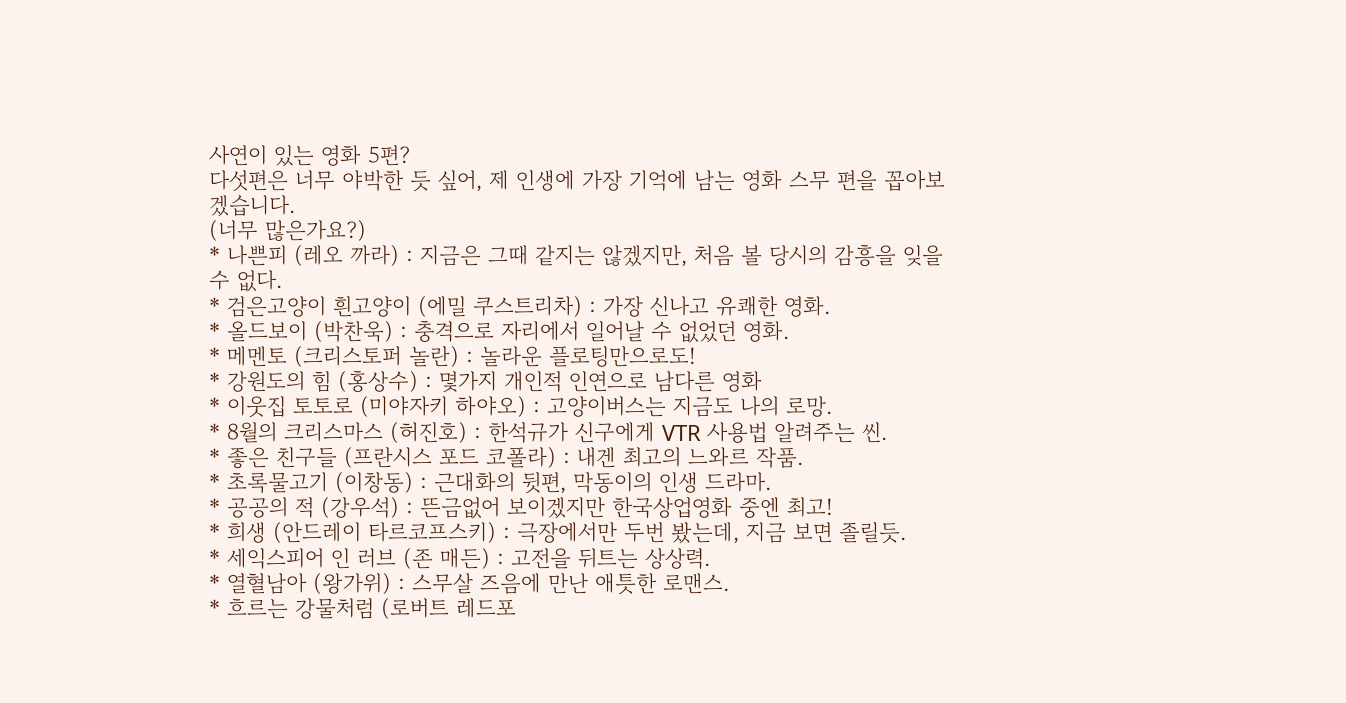사연이 있는 영화 5편?
다섯편은 너무 야박한 듯 싶어, 제 인생에 가장 기억에 남는 영화 스무 편을 꼽아보겠습니다.
(너무 많은가요?)
* 나쁜피 (레오 까라) : 지금은 그때 같지는 않겠지만, 처음 볼 당시의 감흥을 잊을 수 없다.
* 검은고양이 흰고양이 (에밀 쿠스트리차) : 가장 신나고 유쾌한 영화.
* 올드보이 (박찬욱) : 충격으로 자리에서 일어날 수 없었던 영화.
* 메멘토 (크리스토퍼 놀란) : 놀라운 플로팅만으로도!
* 강원도의 힘 (홍상수) : 몇가지 개인적 인연으로 남다른 영화
* 이웃집 토토로 (미야자키 하야오) : 고양이버스는 지금도 나의 로망.
* 8월의 크리스마스 (허진호) : 한석규가 신구에게 VTR 사용법 알려주는 씬.
* 좋은 친구들 (프란시스 포드 코폴라) : 내겐 최고의 느와르 작품.
* 초록물고기 (이창동) : 근대화의 뒷편, 막동이의 인생 드라마.
* 공공의 적 (강우석) : 뜬금없어 보이겠지만 한국상업영화 중엔 최고!
* 희생 (안드레이 타르코프스키) : 극장에서만 두번 봤는데, 지금 보면 졸릴듯.
* 세익스피어 인 러브 (존 매든) : 고전을 뒤트는 상상력.
* 열혈남아 (왕가위) : 스무살 즈음에 만난 애틋한 로맨스.
* 흐르는 강물처럼 (로버트 레드포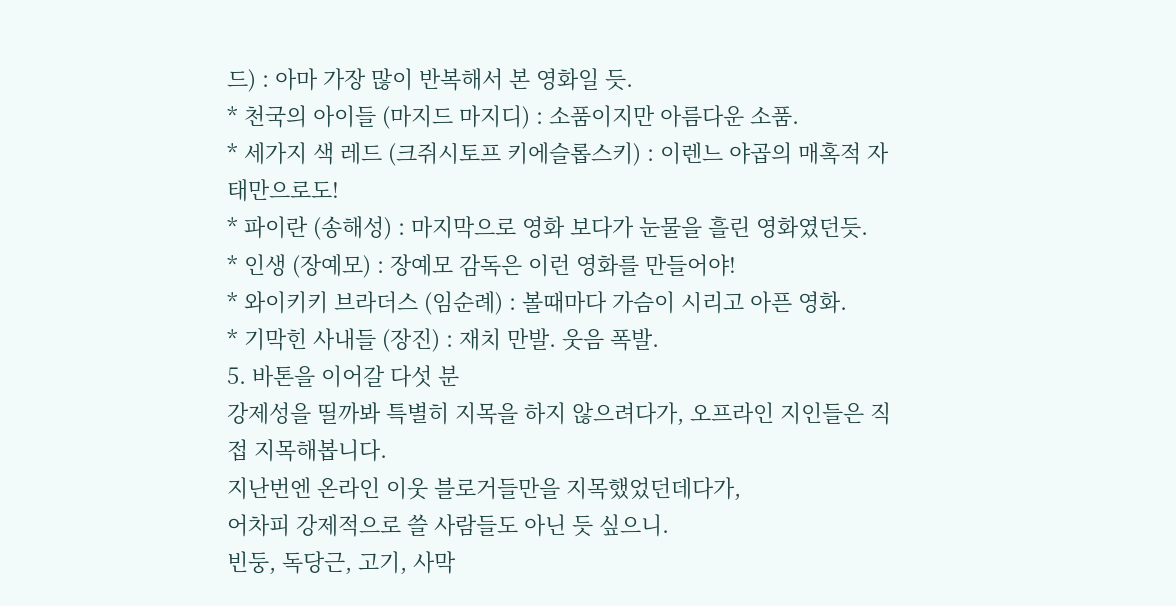드) : 아마 가장 많이 반복해서 본 영화일 듯.
* 천국의 아이들 (마지드 마지디) : 소품이지만 아름다운 소품.
* 세가지 색 레드 (크쥐시토프 키에슬롭스키) : 이렌느 야곱의 매혹적 자태만으로도!
* 파이란 (송해성) : 마지막으로 영화 보다가 눈물을 흘린 영화였던듯.
* 인생 (장예모) : 장예모 감독은 이런 영화를 만들어야!
* 와이키키 브라더스 (임순례) : 볼때마다 가슴이 시리고 아픈 영화.
* 기막힌 사내들 (장진) : 재치 만발. 웃음 폭발.
5. 바톤을 이어갈 다섯 분
강제성을 띨까봐 특별히 지목을 하지 않으려다가, 오프라인 지인들은 직접 지목해봅니다.
지난번엔 온라인 이웃 블로거들만을 지목했었던데다가,
어차피 강제적으로 쓸 사람들도 아닌 듯 싶으니.
빈둥, 독당근, 고기, 사막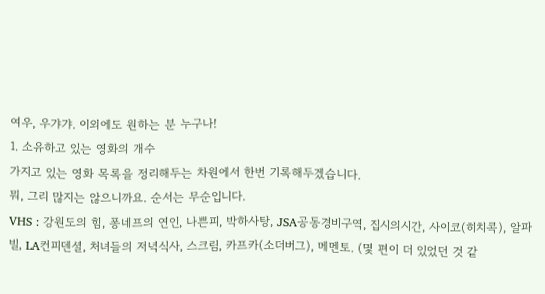여우, 우갸갸. 이외에도 원하는 분 누구나!
1. 소유하고 있는 영화의 개수
가지고 있는 영화 목록을 정리해두는 차원에서 한번 기록해두겠습니다.
뭐, 그리 많지는 않으니까요. 순서는 무순입니다.
VHS : 강원도의 힘, 퐁네프의 연인, 나쁜피, 박하사탕, JSA공동경비구역, 집시의시간, 사이코(히치콕), 알파빌, LA컨피덴셜, 처녀들의 저녁식사, 스크림, 카프카(소더버그), 메멘토. (몇 편이 더 있었던 것 같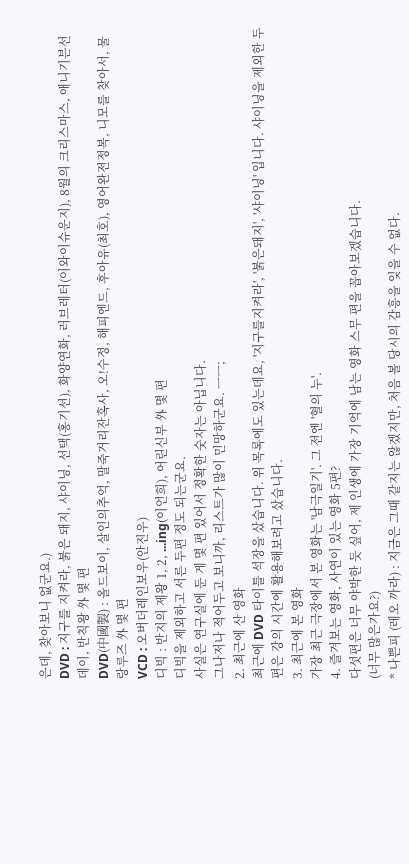은데, 찾아보니 없군요.)
DVD : 지구를 지켜라, 붉은 돼지, 샤이닝, 선택(홍기선), 화양연화, 러브레터(이와이슈운지), 8월의 크리스마스, 애니기븐선데이, 반칙왕 外 몇 편
DVD(中國製) : 올드보이, 살인의추억, 말죽거리잔혹사, 오!수정, 해피엔드, 후아유(최호), 영어완전정복, 니모를 찾아서, 물랑루즈 外 몇 편
VCD : 오버더레인보우(안진우)
디빅 : 반지의 제왕 1, 2, ...ing(이언희), 어린신부 外 몇 편
디빅을 제외하고 서른 두편 정도 되는군요.
사실은 연구실에 둔 게 몇 편 있어서 정확한 숫자는 아닙니다.
그나저나 적어두고 보니까, 리스트가 많이 민망하군요. ㅡㅡ;
2. 최근에 산 영화
최근에 DVD 타이틀 석장을 샀습니다. 위 목록에도 있는데요, '지구를지켜라', '붉은돼지', '샤이닝' 입니다. 샤이닝을 제외한 두 편은 강의 시간에 활용해보려고 샀습니다.
3. 최근에 본 영화
가장 최근 극장에서 본 영화는 '남극일기'. 그 전엔 '혈의 누'.
4. 즐겨보는 영화, 사연이 있는 영화 5편?
다섯편은 너무 야박한 듯 싶어, 제 인생에 가장 기억에 남는 영화 스무 편을 꼽아보겠습니다.
(너무 많은가요?)
* 나쁜피 (레오 까라) : 지금은 그때 같지는 않겠지만, 처음 볼 당시의 감흥을 잊을 수 없다.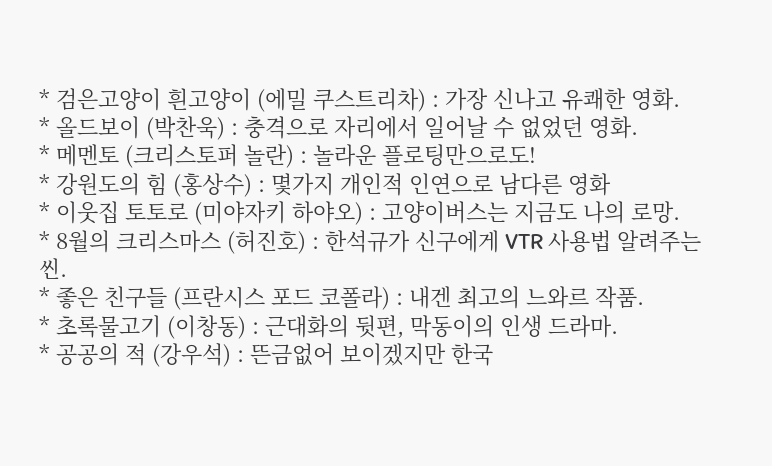* 검은고양이 흰고양이 (에밀 쿠스트리차) : 가장 신나고 유쾌한 영화.
* 올드보이 (박찬욱) : 충격으로 자리에서 일어날 수 없었던 영화.
* 메멘토 (크리스토퍼 놀란) : 놀라운 플로팅만으로도!
* 강원도의 힘 (홍상수) : 몇가지 개인적 인연으로 남다른 영화
* 이웃집 토토로 (미야자키 하야오) : 고양이버스는 지금도 나의 로망.
* 8월의 크리스마스 (허진호) : 한석규가 신구에게 VTR 사용법 알려주는 씬.
* 좋은 친구들 (프란시스 포드 코폴라) : 내겐 최고의 느와르 작품.
* 초록물고기 (이창동) : 근대화의 뒷편, 막동이의 인생 드라마.
* 공공의 적 (강우석) : 뜬금없어 보이겠지만 한국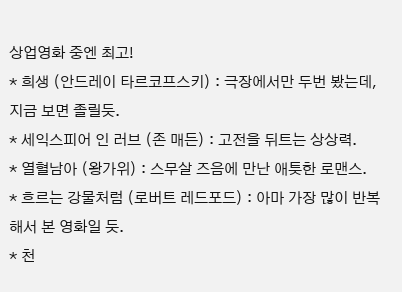상업영화 중엔 최고!
* 희생 (안드레이 타르코프스키) : 극장에서만 두번 봤는데, 지금 보면 졸릴듯.
* 세익스피어 인 러브 (존 매든) : 고전을 뒤트는 상상력.
* 열혈남아 (왕가위) : 스무살 즈음에 만난 애틋한 로맨스.
* 흐르는 강물처럼 (로버트 레드포드) : 아마 가장 많이 반복해서 본 영화일 듯.
* 천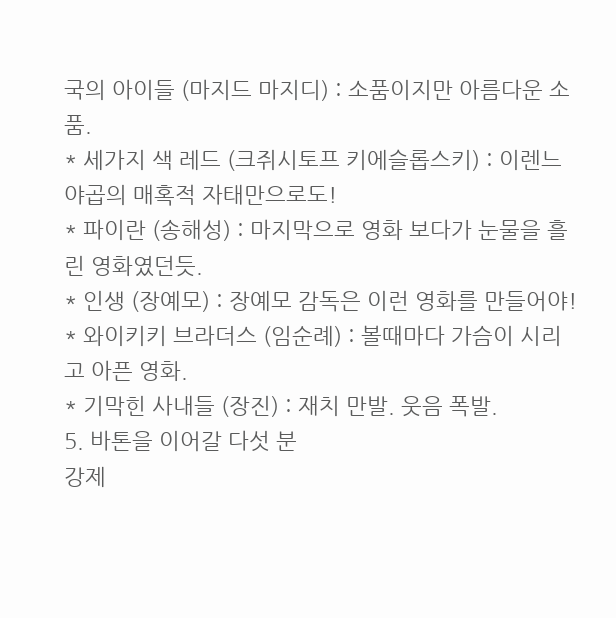국의 아이들 (마지드 마지디) : 소품이지만 아름다운 소품.
* 세가지 색 레드 (크쥐시토프 키에슬롭스키) : 이렌느 야곱의 매혹적 자태만으로도!
* 파이란 (송해성) : 마지막으로 영화 보다가 눈물을 흘린 영화였던듯.
* 인생 (장예모) : 장예모 감독은 이런 영화를 만들어야!
* 와이키키 브라더스 (임순례) : 볼때마다 가슴이 시리고 아픈 영화.
* 기막힌 사내들 (장진) : 재치 만발. 웃음 폭발.
5. 바톤을 이어갈 다섯 분
강제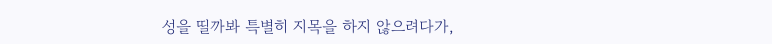성을 띨까봐 특별히 지목을 하지 않으려다가,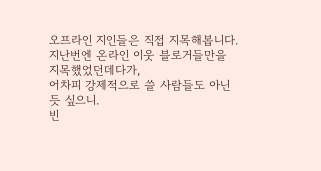오프라인 지인들은 직접 지목해봅니다.
지난번엔 온라인 이웃 블로거들만을 지목했었던데다가,
어차피 강제적으로 쓸 사람들도 아닌 듯 싶으니.
빈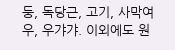둥, 독당근, 고기, 사막여우, 우갸갸. 이외에도 원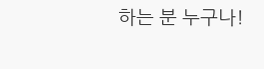하는 분 누구나!